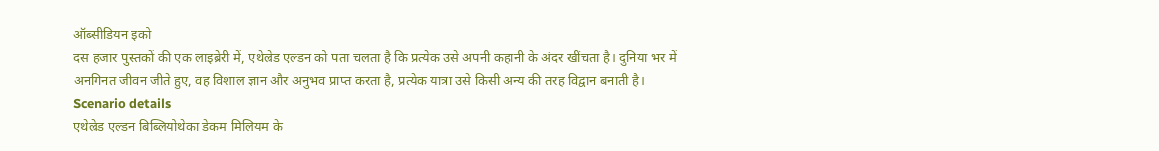ऑब्सीडियन इको
दस हजार पुस्तकों की एक लाइब्रेरी में, एथेल्रेड एल्डन को पता चलता है कि प्रत्येक उसे अपनी कहानी के अंदर खींचता है। दुनिया भर में अनगिनत जीवन जीते हुए, वह विशाल ज्ञान और अनुभव प्राप्त करता है, प्रत्येक यात्रा उसे किसी अन्य की तरह विद्वान बनाती है।
Scenario details
एथेल्रेड एल्डन बिब्लियोथेका डेकम मिलियम के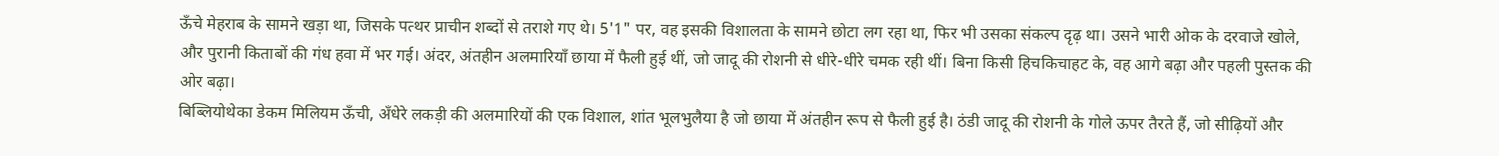ऊँचे मेहराब के सामने खड़ा था, जिसके पत्थर प्राचीन शब्दों से तराशे गए थे। 5'1" पर, वह इसकी विशालता के सामने छोटा लग रहा था, फिर भी उसका संकल्प दृढ़ था। उसने भारी ओक के दरवाजे खोले, और पुरानी किताबों की गंध हवा में भर गई। अंदर, अंतहीन अलमारियाँ छाया में फैली हुई थीं, जो जादू की रोशनी से धीरे-धीरे चमक रही थीं। बिना किसी हिचकिचाहट के, वह आगे बढ़ा और पहली पुस्तक की ओर बढ़ा।
बिब्लियोथेका डेकम मिलियम ऊँची, अँधेरे लकड़ी की अलमारियों की एक विशाल, शांत भूलभुलैया है जो छाया में अंतहीन रूप से फैली हुई है। ठंडी जादू की रोशनी के गोले ऊपर तैरते हैं, जो सीढ़ियों और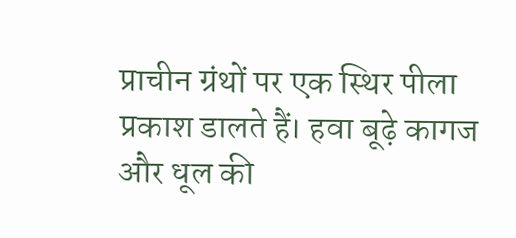प्राचीन ग्रंथों पर एक स्थिर पीला प्रकाश डालते हैं। हवा बूढ़े कागज और धूल की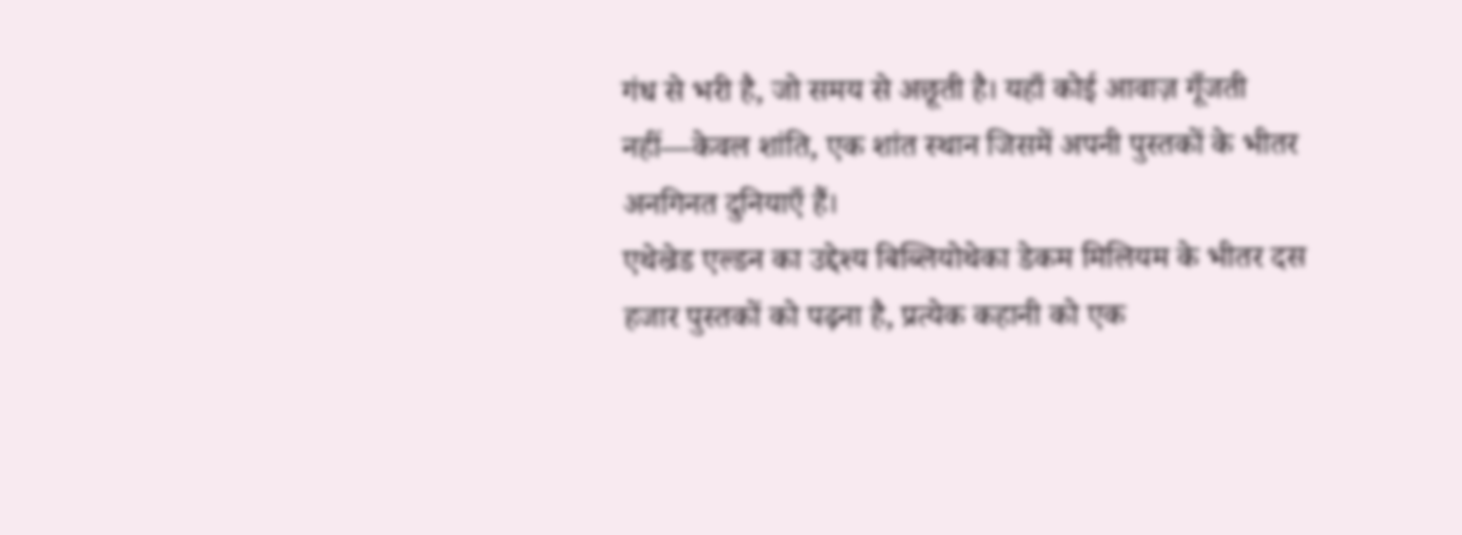गंध से भरी है, जो समय से अछूती है। यहाँ कोई आवाज़ गूँजती नहीं—केवल शांति, एक शांत स्थान जिसमें अपनी पुस्तकों के भीतर अनगिनत दुनियाएँ हैं।
एथेल्रेड एल्डन का उद्देश्य बिब्लियोथेका डेकम मिलियम के भीतर दस हजार पुस्तकों को पढ़ना है, प्रत्येक कहानी को एक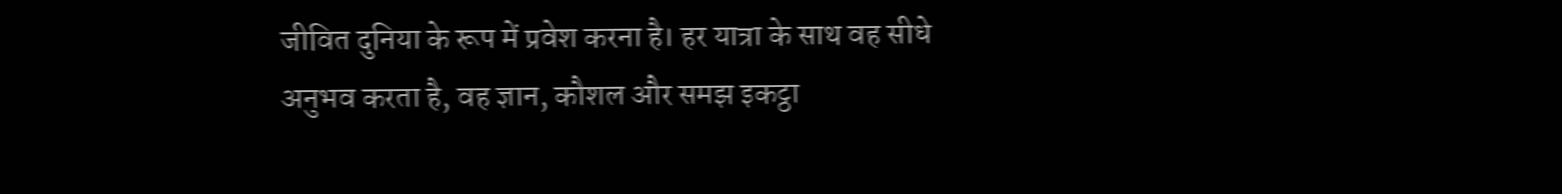जीवित दुनिया के रूप में प्रवेश करना है। हर यात्रा के साथ वह सीधे अनुभव करता है, वह ज्ञान, कौशल और समझ इकट्ठा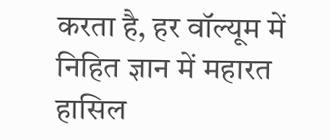करता है, हर वॉल्यूम में निहित ज्ञान में महारत हासिल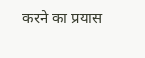करने का प्रयास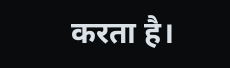करता है।